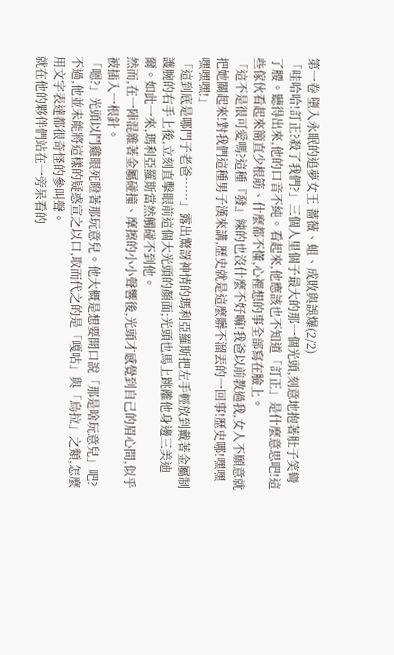第一卷 墮入永眠的追夢女王 薔薇、蛆、成敗與誤爆(2/2)
「哇哈哈!訂正?殺了我們?」三個人里個子最大的那一個光頭,刻意地抱著肚子笑彎了腰。聽得出來,他的口音不純。看起來,他應該也不知道「訂正」是什麼意思吧!這些傢伙看起來簡直少根筋、什麼都不懂,心裡想的事全部寫在臉上。
「這不是很可愛嗎?這種『發』辣的也沒什麼不好嘛!我爸以前教過我,女人不願意就把她關起來!對我們這種男子漢來講,歷史就是這麼髒不溜丟的一回事!歷史哪!嘿嘿嘿嘿嘿!」
「這到底是哪門子老爸……」露出驚訝神情的瑪利亞羅斯把左手輕放到戴著金屬制護腕的右手上後,立刻直擊眼前這個大光頭的顏面;光頭也馬上跳離他身邊三美迪爾。如此一來,瑪利亞羅斯當然觸碰不到他。
然而,在一陣混雜著金屬碰撞、摩擦的小小聲響後,光頭才感覺到自己的眉心間,似乎被插入一根針。
「嗯?」光頭以鬥雞眼死瞪著那玩意兒。他大概是想要開口說「那是啥玩意兒」吧?不過,他並未能將這樣的疑惑宣之以口,取而代之的是「嘎咕」與「烏拉」之類,怎麼用文字表達都很奇怪的參叫聲。
就在他的夥伴們站在一旁呆看的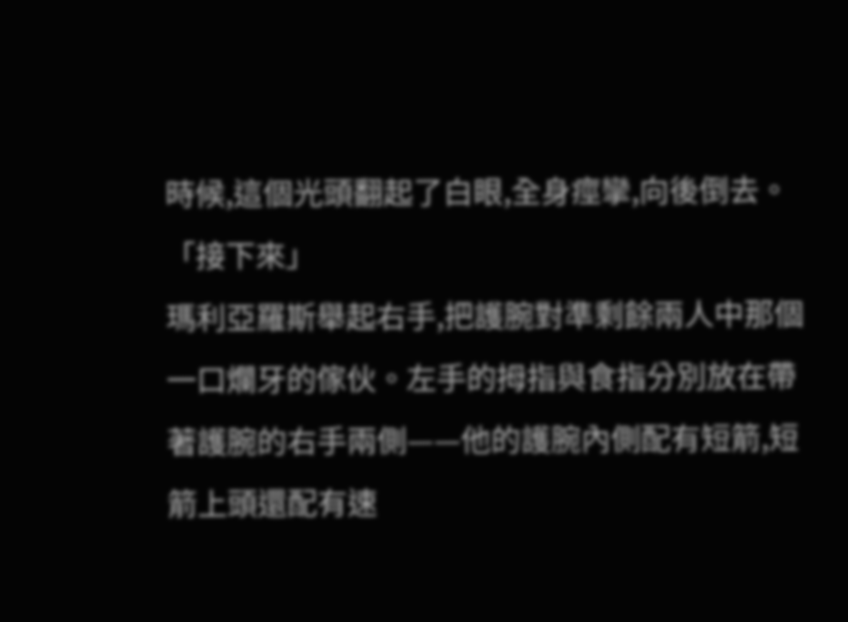時候,這個光頭翻起了白眼,全身痙攣,向後倒去。
「接下來」
瑪利亞羅斯舉起右手,把護腕對準剩餘兩人中那個一口爛牙的傢伙。左手的拇指與食指分別放在帶著護腕的右手兩側——他的護腕內側配有短箭,短箭上頭還配有速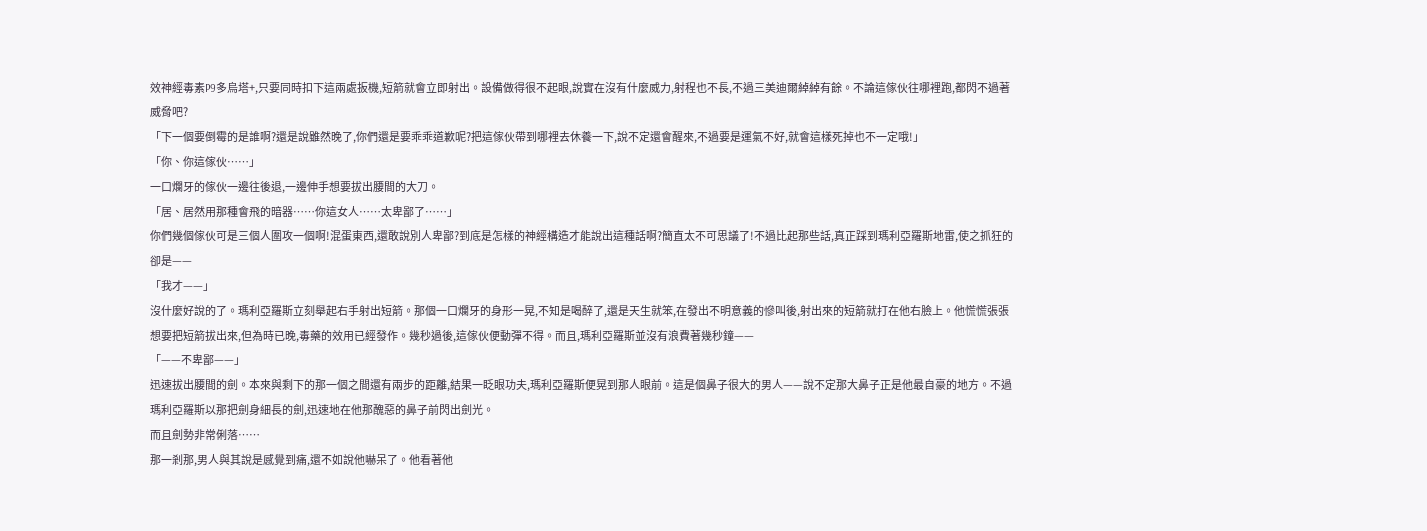效神經毒素P9多烏塔+,只要同時扣下這兩處扳機,短箭就會立即射出。設備做得很不起眼,說實在沒有什麼威力,射程也不長,不過三美迪爾綽綽有餘。不論這傢伙往哪裡跑,都閃不過著威脅吧?
「下一個要倒霉的是誰啊?還是說雖然晚了,你們還是要乖乖道歉呢?把這傢伙帶到哪裡去休養一下,說不定還會醒來,不過要是運氣不好,就會這樣死掉也不一定哦!」
「你、你這傢伙……」
一口爛牙的傢伙一邊往後退,一邊伸手想要拔出腰間的大刀。
「居、居然用那種會飛的暗器……你這女人……太卑鄙了……」
你們幾個傢伙可是三個人圍攻一個啊!混蛋東西,還敢說別人卑鄙?到底是怎樣的神經構造才能說出這種話啊?簡直太不可思議了!不過比起那些話,真正踩到瑪利亞羅斯地雷,使之抓狂的卻是——
「我才——」
沒什麼好說的了。瑪利亞羅斯立刻舉起右手射出短箭。那個一口爛牙的身形一晃,不知是喝醉了,還是天生就笨,在發出不明意義的慘叫後,射出來的短箭就打在他右臉上。他慌慌張張想要把短箭拔出來,但為時已晚,毒藥的效用已經發作。幾秒過後,這傢伙便動彈不得。而且,瑪利亞羅斯並沒有浪費著幾秒鐘——
「——不卑鄙——」
迅速拔出腰間的劍。本來與剩下的那一個之間還有兩步的距離,結果一眨眼功夫,瑪利亞羅斯便晃到那人眼前。這是個鼻子很大的男人——說不定那大鼻子正是他最自豪的地方。不過瑪利亞羅斯以那把劍身細長的劍,迅速地在他那醜惡的鼻子前閃出劍光。
而且劍勢非常俐落……
那一剎那,男人與其說是感覺到痛,還不如說他嚇呆了。他看著他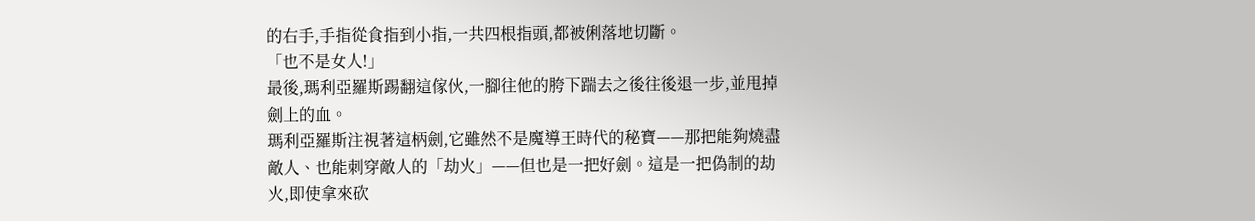的右手,手指從食指到小指,一共四根指頭,都被俐落地切斷。
「也不是女人!」
最後,瑪利亞羅斯踢翻這傢伙,一腳往他的胯下踹去之後往後退一步,並甩掉劍上的血。
瑪利亞羅斯注視著這柄劍,它雖然不是魔導王時代的秘寶——那把能夠燒盡敵人、也能刺穿敵人的「劫火」——但也是一把好劍。這是一把偽制的劫火,即使拿來砍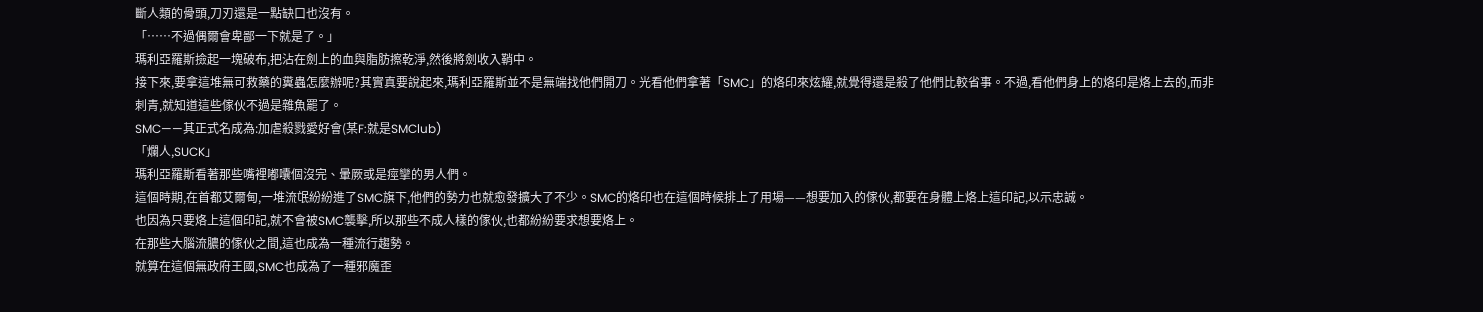斷人類的骨頭,刀刃還是一點缺口也沒有。
「……不過偶爾會卑鄙一下就是了。」
瑪利亞羅斯撿起一塊破布,把沾在劍上的血與脂肪擦乾淨,然後將劍收入鞘中。
接下來,要拿這堆無可救藥的糞蟲怎麼辦呢?其實真要說起來,瑪利亞羅斯並不是無端找他們開刀。光看他們拿著「SMC」的烙印來炫耀,就覺得還是殺了他們比較省事。不過,看他們身上的烙印是烙上去的,而非刺青,就知道這些傢伙不過是雜魚罷了。
SMC——其正式名成為:加虐殺戮愛好會(某F:就是SMClub)
「爛人,SUCK」
瑪利亞羅斯看著那些嘴裡嘟囔個沒完、暈厥或是痙攣的男人們。
這個時期,在首都艾爾甸,一堆流氓紛紛進了SMC旗下,他們的勢力也就愈發擴大了不少。SMC的烙印也在這個時候排上了用場——想要加入的傢伙,都要在身體上烙上這印記,以示忠誠。
也因為只要烙上這個印記,就不會被SMC襲擊,所以那些不成人樣的傢伙,也都紛紛要求想要烙上。
在那些大腦流膿的傢伙之間,這也成為一種流行趨勢。
就算在這個無政府王國,SMC也成為了一種邪魔歪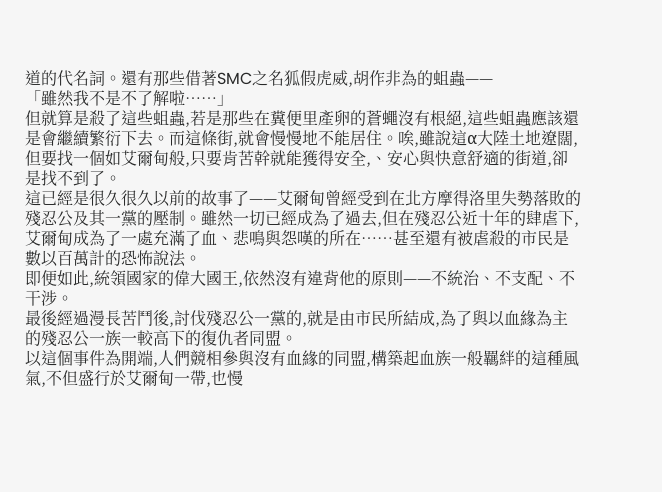道的代名詞。還有那些借著SMC之名狐假虎威,胡作非為的蛆蟲——
「雖然我不是不了解啦……」
但就算是殺了這些蛆蟲,若是那些在糞便里產卵的蒼蠅沒有根絕,這些蛆蟲應該還是會繼續繁衍下去。而這條街,就會慢慢地不能居住。唉,雖說這α大陸土地遼闊,但要找一個如艾爾甸般,只要肯苦幹就能獲得安全,、安心與快意舒適的街道,卻是找不到了。
這已經是很久很久以前的故事了——艾爾甸曾經受到在北方摩得洛里失勢落敗的殘忍公及其一黨的壓制。雖然一切已經成為了過去,但在殘忍公近十年的肆虐下,艾爾甸成為了一處充滿了血、悲鳴與怨嘆的所在……甚至還有被虐殺的市民是數以百萬計的恐怖說法。
即便如此,統領國家的偉大國王,依然沒有違背他的原則——不統治、不支配、不干涉。
最後經過漫長苦鬥後,討伐殘忍公一黨的,就是由市民所結成,為了與以血緣為主的殘忍公一族一較高下的復仇者同盟。
以這個事件為開端,人們競相參與沒有血緣的同盟,構築起血族一般羈絆的這種風氣,不但盛行於艾爾甸一帶,也慢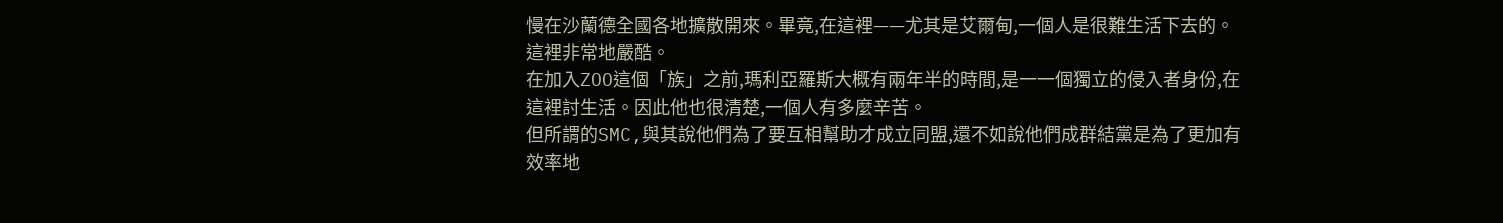慢在沙蘭德全國各地擴散開來。畢竟,在這裡——尤其是艾爾甸,一個人是很難生活下去的。
這裡非常地嚴酷。
在加入ZOO這個「族」之前,瑪利亞羅斯大概有兩年半的時間,是一一個獨立的侵入者身份,在這裡討生活。因此他也很清楚,一個人有多麼辛苦。
但所謂的SMC,與其說他們為了要互相幫助才成立同盟,還不如說他們成群結黨是為了更加有效率地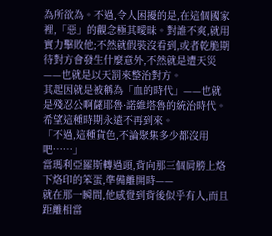為所欲為。不過,令人困擾的是,在這個國家裡,「惡」的觀念極其曖昧。對誰不爽,就用實力擊敗他;不然就假裝沒看到,或者乾脆期待對方會發生什麼意外,不然就是遭天災——也就是以天罰來整治對方。
其起因就是被稱為「血的時代」——也就是殘忍公啊薩耶魯·諾維塔魯的統治時代。希望這種時期永遠不再到來。
「不過,這種貨色,不論聚集多少都沒用吧……」
當瑪利亞羅斯轉過頭,背向那三個肩膀上烙下烙印的笨蛋,準備離開時——
就在那一瞬間,他感覺到背後似乎有人,而且距離相當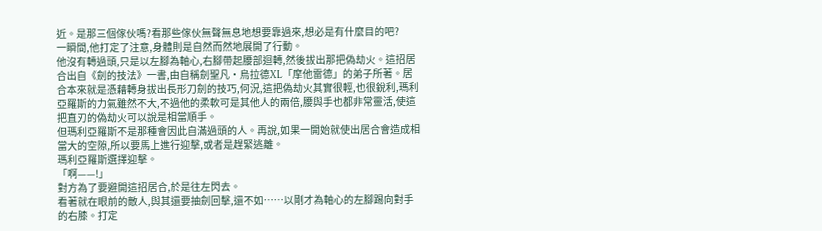近。是那三個傢伙嗎?看那些傢伙無聲無息地想要靠過來,想必是有什麼目的吧?
一瞬間,他打定了注意,身體則是自然而然地展開了行動。
他沒有轉過頭,只是以左腳為軸心,右腳帶起腰部迴轉,然後拔出那把偽劫火。這招居合出自《劍的技法》一書,由自稱劍聖凡·烏拉德XL「摩他雷德」的弟子所著。居合本來就是憑藉轉身拔出長形刀劍的技巧,何況,這把偽劫火其實很輕,也很銳利,瑪利亞羅斯的力氣雖然不大,不過他的柔軟可是其他人的兩倍,腰與手也都非常靈活,使這把直刃的偽劫火可以說是相當順手。
但瑪利亞羅斯不是那種會因此自滿過頭的人。再說,如果一開始就使出居合會造成相當大的空隙,所以要馬上進行迎擊,或者是趕緊逃離。
瑪利亞羅斯選擇迎擊。
「啊——!」
對方為了要避開這招居合,於是往左閃去。
看著就在眼前的敵人,與其還要抽劍回擊,還不如……以剛才為軸心的左腳踢向對手的右膝。打定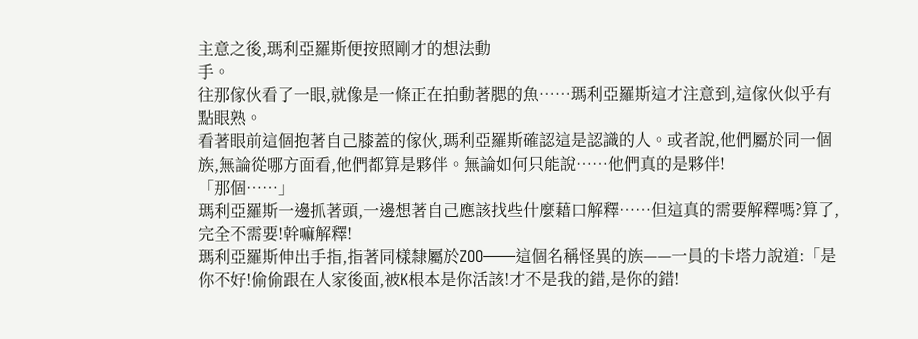主意之後,瑪利亞羅斯便按照剛才的想法動
手。
往那傢伙看了一眼,就像是一條正在拍動著腮的魚……瑪利亞羅斯這才注意到,這傢伙似乎有點眼熟。
看著眼前這個抱著自己膝蓋的傢伙,瑪利亞羅斯確認這是認識的人。或者說,他們屬於同一個族,無論從哪方面看,他們都算是夥伴。無論如何只能說……他們真的是夥伴!
「那個……」
瑪利亞羅斯一邊抓著頭,一邊想著自己應該找些什麼藉口解釋……但這真的需要解釋嗎?算了,完全不需要!幹嘛解釋!
瑪利亞羅斯伸出手指,指著同樣隸屬於ZOO——這個名稱怪異的族——一員的卡塔力說道:「是你不好!偷偷跟在人家後面,被K根本是你活該!才不是我的錯,是你的錯!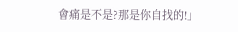會痛是不是?那是你自找的!」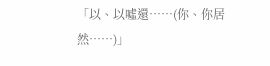「以、以噓還……(你、你居然……)」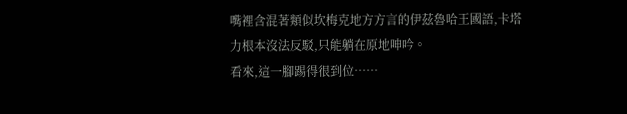嘴裡含混著類似坎梅克地方方言的伊茲魯哈王國語,卡塔力根本沒法反駁,只能躺在原地呻吟。
看來,這一腳踢得很到位……